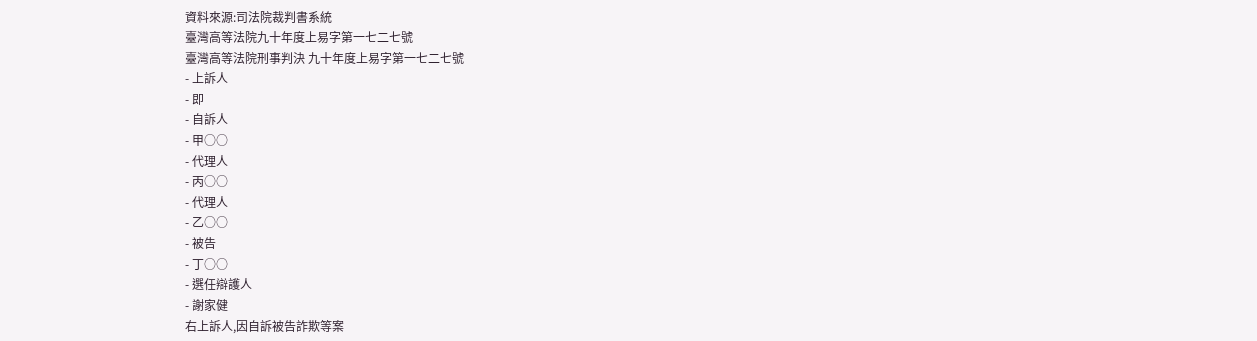資料來源:司法院裁判書系統
臺灣高等法院九十年度上易字第一七二七號
臺灣高等法院刑事判決 九十年度上易字第一七二七號
- 上訴人
- 即
- 自訴人
- 甲○○
- 代理人
- 丙○○
- 代理人
- 乙○○
- 被告
- 丁○○
- 選任辯護人
- 謝家健
右上訴人,因自訴被告詐欺等案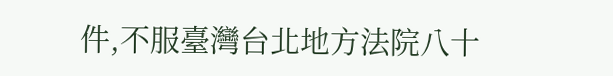件,不服臺灣台北地方法院八十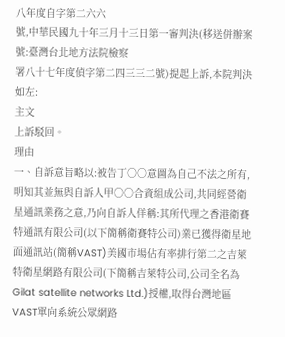八年度自字第二六六
號,中華民國九十年三月十三日第一審判決(移送併辦案號:臺灣台北地方法院檢察
署八十七年度偵字第二四三三二號)提起上訴,本院判決如左:
主文
上訴駁回。
理由
一、自訴意旨略以:被告丁○○意圖為自己不法之所有,明知其並無與自訴人甲○○合資組成公司,共同經營衛星通訊業務之意,乃向自訴人佯稱:其所代理之香港衛賽特通訊有限公司(以下簡稱衛賽特公司)業已獲得衛星地面通訊站(簡稱VAST)美國市場佔有率排行第二之吉萊特衛星網路有限公司(下簡稱吉萊特公司,公司全名為Gilat satellite networks Ltd.)授權,取得台灣地區VAST單向系統公眾網路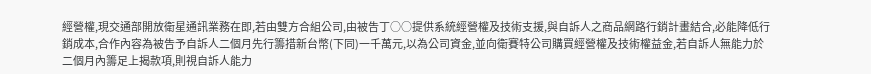經營權,現交通部開放衛星通訊業務在即,若由雙方合組公司,由被告丁○○提供系統經營權及技術支援,與自訴人之商品網路行銷計畫結合,必能降低行銷成本,合作內容為被告予自訴人二個月先行籌措新台幣(下同)一千萬元,以為公司資金,並向衛賽特公司購買經營權及技術權益金,若自訴人無能力於二個月內籌足上揭款項,則視自訴人能力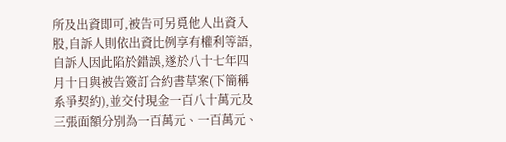所及出資即可,被告可另覓他人出資入股,自訴人則依出資比例享有權利等語,自訴人因此陷於錯誤,遂於八十七年四月十日與被告簽訂合約書草案(下簡稱系爭契約),並交付現金一百八十萬元及三張面額分別為一百萬元、一百萬元、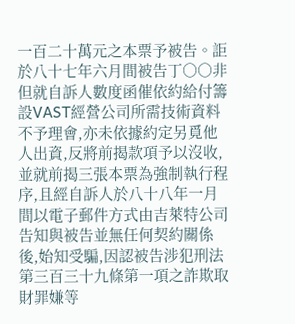一百二十萬元之本票予被告。詎於八十七年六月間被告丁○○非但就自訴人數度函催依約給付籌設VAST經營公司所需技術資料不予理會,亦未依據約定另覓他人出資,反將前揭款項予以沒收,並就前揭三張本票為強制執行程序,且經自訴人於八十八年一月間以電子郵件方式由吉萊特公司告知與被告並無任何契約關係後,始知受騙,因認被告涉犯刑法第三百三十九條第一項之詐欺取財罪嫌等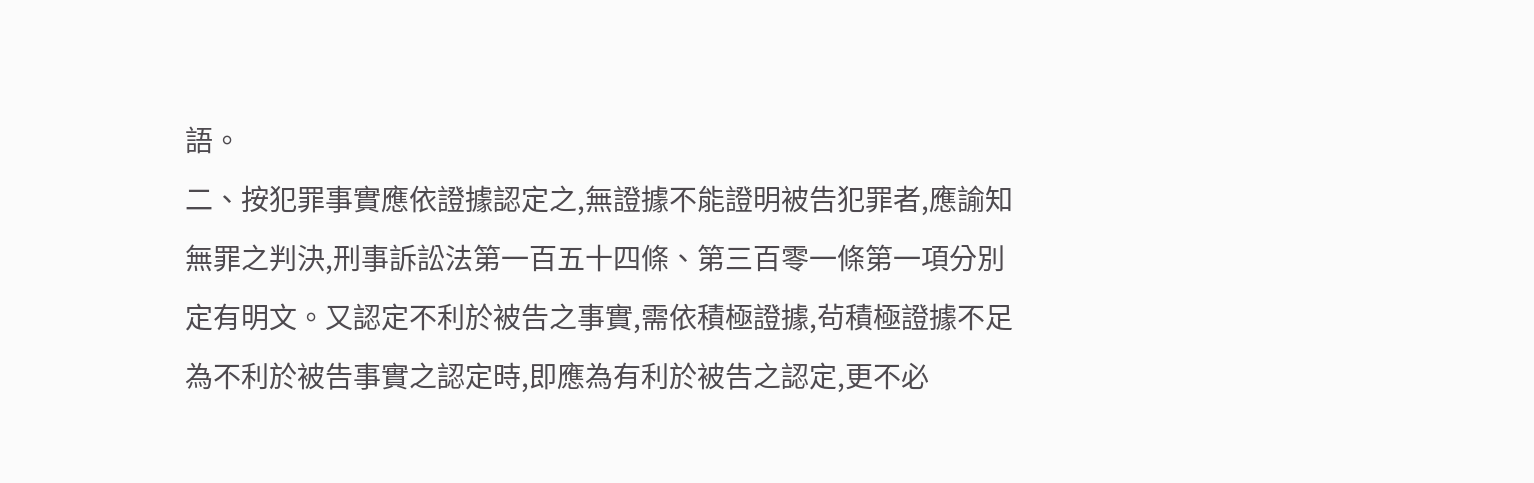語。
二、按犯罪事實應依證據認定之,無證據不能證明被告犯罪者,應諭知無罪之判決,刑事訴訟法第一百五十四條、第三百零一條第一項分別定有明文。又認定不利於被告之事實,需依積極證據,茍積極證據不足為不利於被告事實之認定時,即應為有利於被告之認定,更不必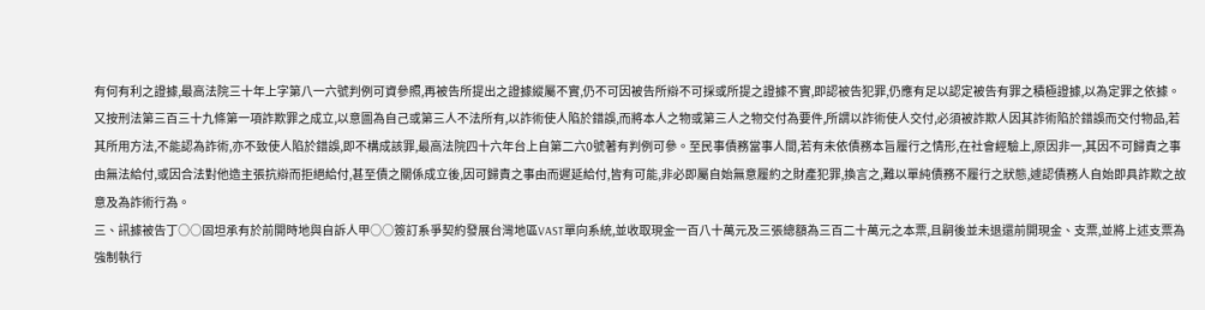有何有利之證據,最高法院三十年上字第八一六號判例可資參照,再被告所提出之證據縱屬不實,仍不可因被告所辯不可採或所提之證據不實,即認被告犯罪,仍應有足以認定被告有罪之積極證據,以為定罪之依據。又按刑法第三百三十九條第一項詐欺罪之成立,以意圖為自己或第三人不法所有,以詐術使人陷於錯誤,而將本人之物或第三人之物交付為要件,所謂以詐術使人交付,必須被詐欺人因其詐術陷於錯誤而交付物品,若其所用方法,不能認為詐術,亦不致使人陷於錯誤,即不構成該罪,最高法院四十六年台上自第二六0號著有判例可參。至民事債務當事人間,若有未依債務本旨履行之情形,在社會經驗上,原因非一,其因不可歸責之事由無法給付,或因合法對他造主張抗辯而拒絕給付,甚至債之關係成立後,因可歸責之事由而遲延給付,皆有可能,非必即屬自始無意履約之財產犯罪,換言之,難以單純債務不履行之狀態,遽認債務人自始即具詐欺之故意及為詐術行為。
三、訊據被告丁○○固坦承有於前開時地與自訴人甲○○簽訂系爭契約發展台灣地區VAST單向系統,並收取現金一百八十萬元及三張總額為三百二十萬元之本票,且嗣後並未退還前開現金、支票,並將上述支票為強制執行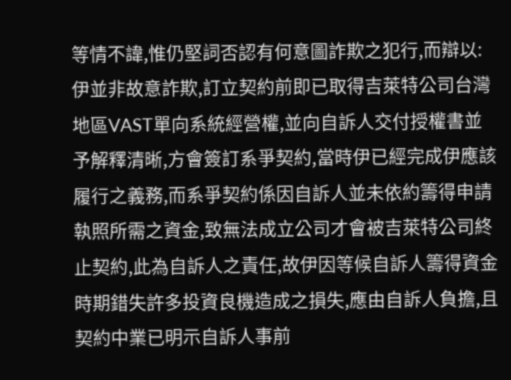等情不諱,惟仍堅詞否認有何意圖詐欺之犯行,而辯以:伊並非故意詐欺,訂立契約前即已取得吉萊特公司台灣地區VAST單向系統經營權,並向自訴人交付授權書並予解釋清晰,方會簽訂系爭契約,當時伊已經完成伊應該履行之義務,而系爭契約係因自訴人並未依約籌得申請執照所需之資金,致無法成立公司才會被吉萊特公司終止契約,此為自訴人之責任,故伊因等候自訴人籌得資金時期錯失許多投資良機造成之損失,應由自訴人負擔,且契約中業已明示自訴人事前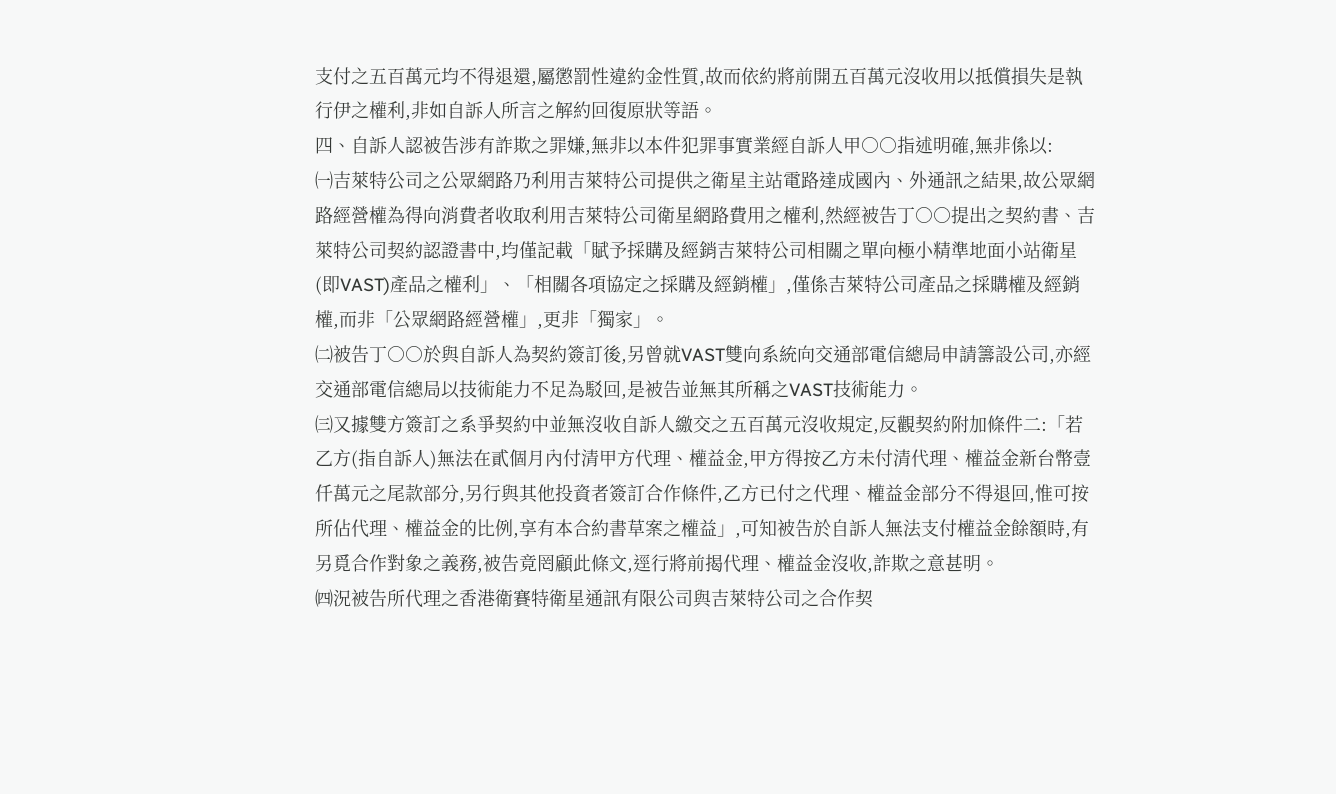支付之五百萬元均不得退還,屬懲罰性違約金性質,故而依約將前開五百萬元沒收用以抵償損失是執行伊之權利,非如自訴人所言之解約回復原狀等語。
四、自訴人認被告涉有詐欺之罪嫌,無非以本件犯罪事實業經自訴人甲○○指述明確,無非係以:
㈠吉萊特公司之公眾網路乃利用吉萊特公司提供之衛星主站電路達成國內、外通訊之結果,故公眾網路經營權為得向消費者收取利用吉萊特公司衛星網路費用之權利,然經被告丁○○提出之契約書、吉萊特公司契約認證書中,均僅記載「賦予採購及經銷吉萊特公司相關之單向極小精準地面小站衛星(即VAST)產品之權利」、「相關各項協定之採購及經銷權」,僅係吉萊特公司產品之採購權及經銷權,而非「公眾網路經營權」,更非「獨家」。
㈡被告丁○○於與自訴人為契約簽訂後,另曾就VAST雙向系統向交通部電信總局申請籌設公司,亦經交通部電信總局以技術能力不足為駁回,是被告並無其所稱之VAST技術能力。
㈢又據雙方簽訂之系爭契約中並無沒收自訴人繳交之五百萬元沒收規定,反觀契約附加條件二:「若乙方(指自訴人)無法在貳個月內付清甲方代理、權益金,甲方得按乙方未付清代理、權益金新台幣壹仟萬元之尾款部分,另行與其他投資者簽訂合作條件,乙方已付之代理、權益金部分不得退回,惟可按所佔代理、權益金的比例,享有本合約書草案之權益」,可知被告於自訴人無法支付權益金餘額時,有另覓合作對象之義務,被告竟罔顧此條文,逕行將前揭代理、權益金沒收,詐欺之意甚明。
㈣況被告所代理之香港衛賽特衛星通訊有限公司與吉萊特公司之合作契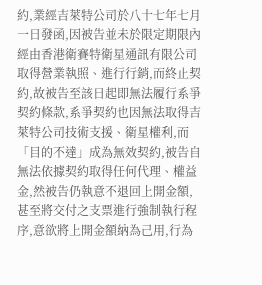約,業經吉萊特公司於八十七年七月一日發函,因被告並未於限定期限內經由香港衛賽特衛星通訊有限公司取得營業執照、進行行銷,而終止契約,故被告至該日起即無法履行系爭契約條款,系爭契約也因無法取得吉萊特公司技術支援、衛星權利,而「目的不達」成為無效契約,被告自無法依據契約取得任何代理、權益金,然被告仍執意不退回上開金額,甚至將交付之支票進行強制執行程序,意欲將上開金額納為己用,行為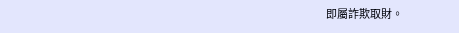即屬詐欺取財。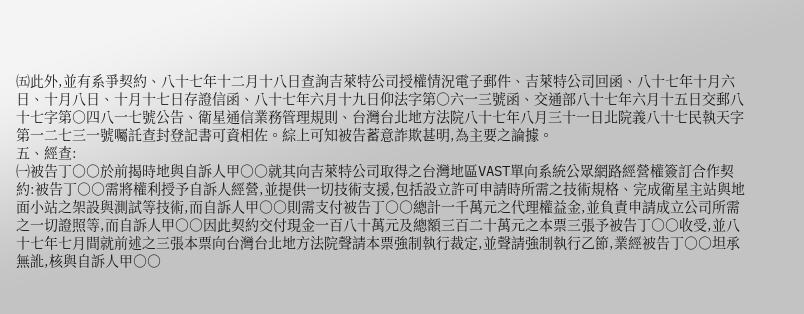㈤此外,並有系爭契約、八十七年十二月十八日查詢吉萊特公司授權情況電子郵件、吉萊特公司回函、八十七年十月六日、十月八日、十月十七日存證信函、八十七年六月十九日仰法字第○六一三號函、交通部八十七年六月十五日交郵八十七字第○四八一七號公告、衛星通信業務管理規則、台灣台北地方法院八十七年八月三十一日北院義八十七民執天字第一二七三一號囑託查封登記書可資相佐。綜上可知被告蓄意詐欺甚明,為主要之論據。
五、經查:
㈠被告丁○○於前揭時地與自訴人甲○○就其向吉萊特公司取得之台灣地區VAST單向系統公眾網路經營權簽訂合作契約:被告丁○○需將權利授予自訴人經營,並提供一切技術支援,包括設立許可申請時所需之技術規格、完成衛星主站與地面小站之架設與測試等技術,而自訴人甲○○則需支付被告丁○○總計一千萬元之代理權益金,並負責申請成立公司所需之一切證照等,而自訴人甲○○因此契約交付現金一百八十萬元及總額三百二十萬元之本票三張予被告丁○○收受,並八十七年七月間就前述之三張本票向台灣台北地方法院聲請本票強制執行裁定,並聲請強制執行乙節,業經被告丁○○坦承無訛,核與自訴人甲○○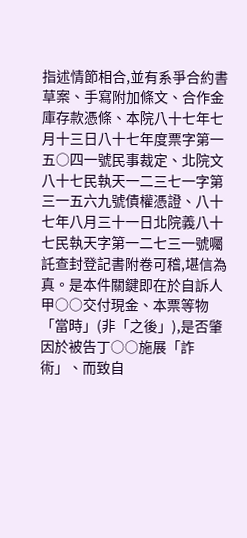指述情節相合,並有系爭合約書草案、手寫附加條文、合作金庫存款憑條、本院八十七年七月十三日八十七年度票字第一五○四一號民事裁定、北院文八十七民執天一二三七一字第三一五六九號債權憑證、八十七年八月三十一日北院義八十七民執天字第一二七三一號囑託查封登記書附卷可稽,堪信為真。是本件關鍵即在於自訴人甲○○交付現金、本票等物「當時」(非「之後」),是否肇因於被告丁○○施展「詐術」、而致自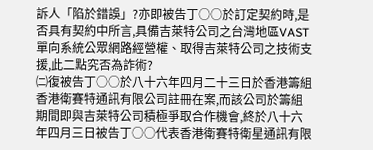訴人「陷於錯誤」?亦即被告丁○○於訂定契約時,是否具有契約中所言,具備吉萊特公司之台灣地區VAST單向系統公眾網路經營權、取得吉萊特公司之技術支援,此二點究否為詐術?
㈡復被告丁○○於八十六年四月二十三日於香港籌組香港衛賽特通訊有限公司註冊在案,而該公司於籌組期間即與吉萊特公司積極爭取合作機會,終於八十六年四月三日被告丁○○代表香港衛賽特衛星通訊有限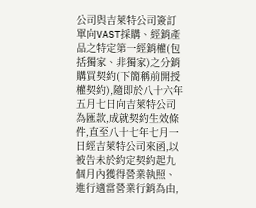公司與吉萊特公司簽訂單向VAST採購、經銷產品之特定第一經銷權(包括獨家、非獨家)之分銷購買契約(下簡稱前開授權契約),隨即於八十六年五月七日向吉萊特公司為匯款,成就契約生效條件,直至八十七年七月一日經吉萊特公司來函,以被告未於約定契約起九個月內獲得營業執照、進行適當營業行銷為由,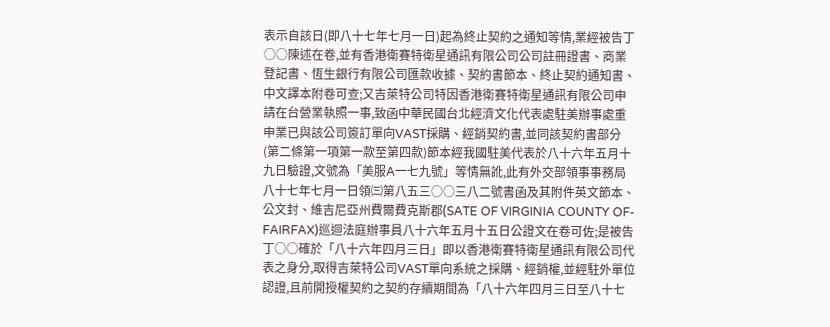表示自該日(即八十七年七月一日)起為終止契約之通知等情,業經被告丁○○陳述在卷,並有香港衛賽特衛星通訊有限公司公司註冊證書、商業登記書、恆生銀行有限公司匯款收據、契約書節本、終止契約通知書、中文譯本附卷可查;又吉萊特公司特因香港衛賽特衛星通訊有限公司申請在台營業執照一事,致函中華民國台北經濟文化代表處駐美辦事處重申業已與該公司簽訂單向VAST採購、經銷契約書,並同該契約書部分(第二條第一項第一款至第四款)節本經我國駐美代表於八十六年五月十九日驗證,文號為「美服A一七九號」等情無訛,此有外交部領事事務局八十七年七月一日領㈢第八五三○○三八二號書函及其附件英文節本、公文封、維吉尼亞州費爾費克斯郡(SATE OF VIRGINIA COUNTY OF-FAIRFAX)巡迴法庭辦事員八十六年五月十五日公證文在卷可佐;是被告丁○○確於「八十六年四月三日」即以香港衛賽特衛星通訊有限公司代表之身分,取得吉萊特公司VAST單向系統之採購、經銷權,並經駐外單位認證,且前開授權契約之契約存續期間為「八十六年四月三日至八十七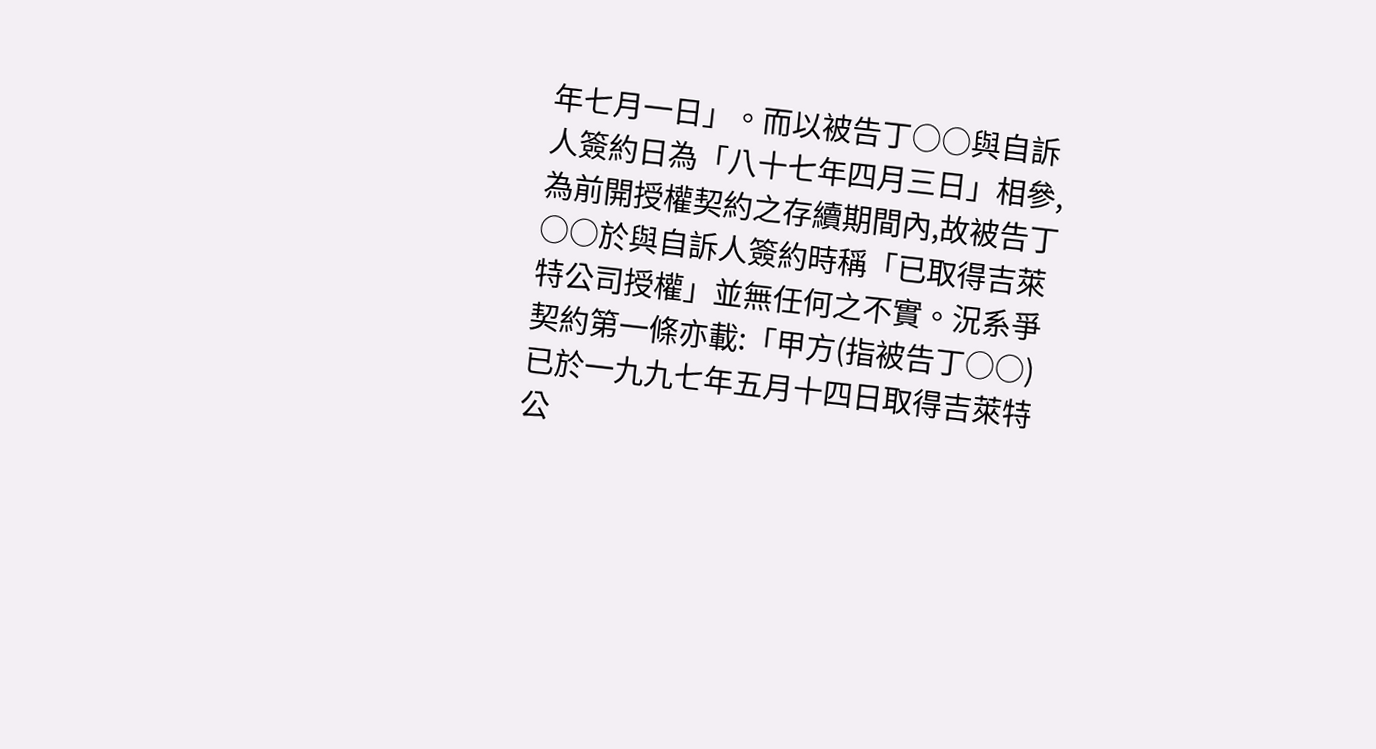年七月一日」。而以被告丁○○與自訴人簽約日為「八十七年四月三日」相參,為前開授權契約之存續期間內,故被告丁○○於與自訴人簽約時稱「已取得吉萊特公司授權」並無任何之不實。況系爭契約第一條亦載:「甲方(指被告丁○○)已於一九九七年五月十四日取得吉萊特公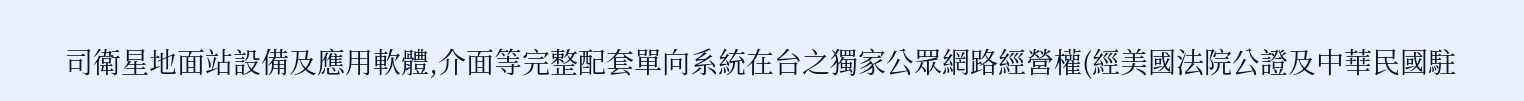司衛星地面站設備及應用軟體,介面等完整配套單向系統在台之獨家公眾網路經營權(經美國法院公證及中華民國駐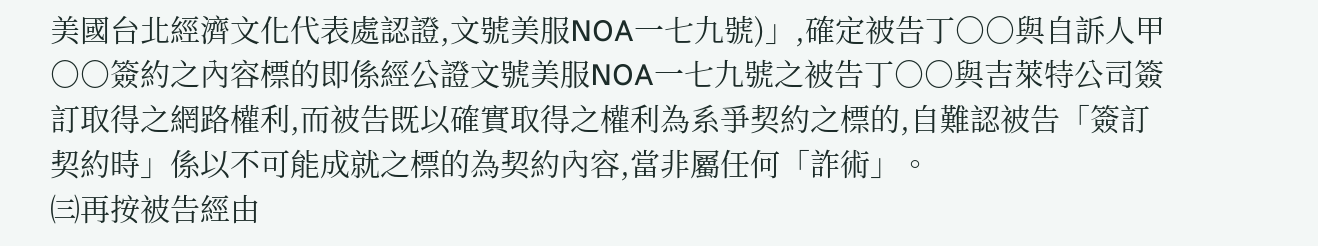美國台北經濟文化代表處認證,文號美服NOA一七九號)」,確定被告丁○○與自訴人甲○○簽約之內容標的即係經公證文號美服NOA一七九號之被告丁○○與吉萊特公司簽訂取得之網路權利,而被告既以確實取得之權利為系爭契約之標的,自難認被告「簽訂契約時」係以不可能成就之標的為契約內容,當非屬任何「詐術」。
㈢再按被告經由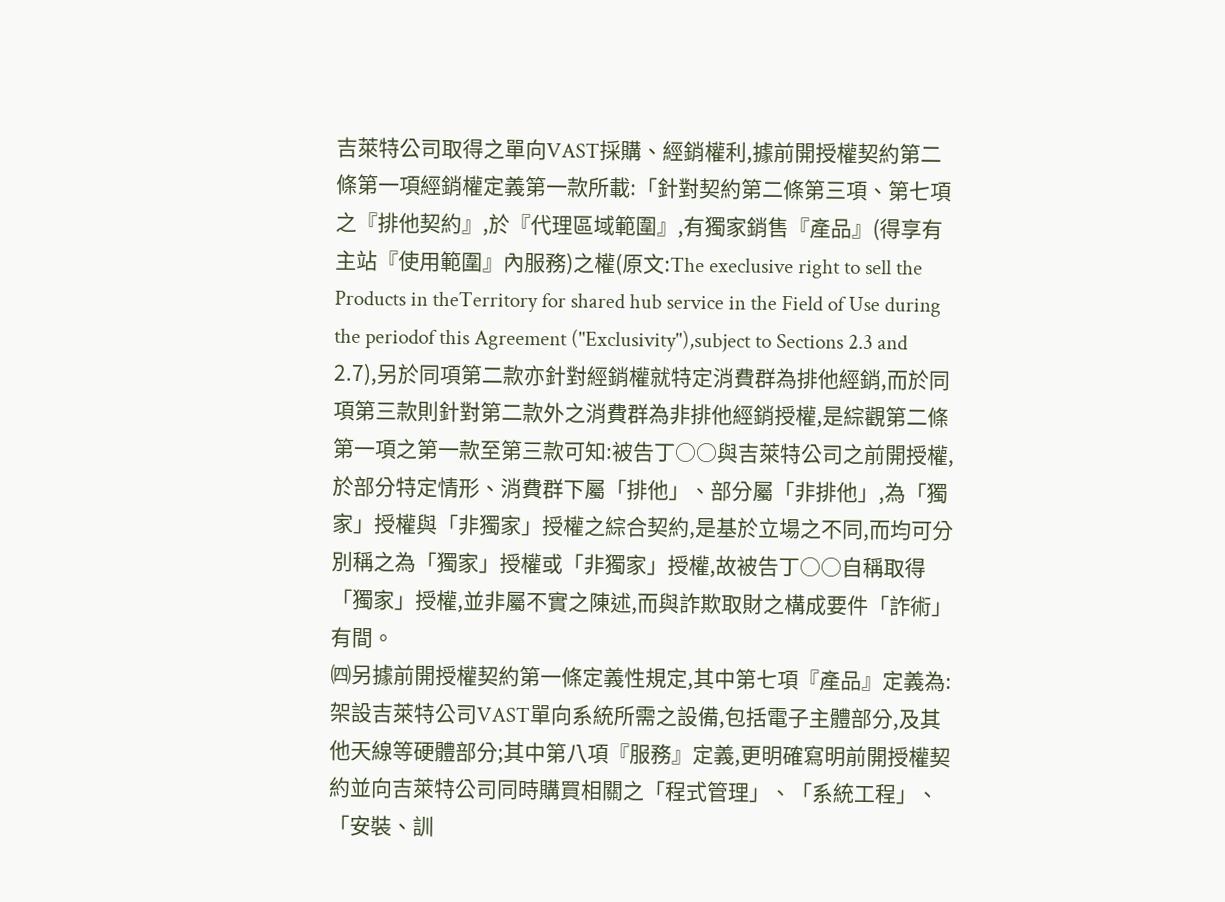吉萊特公司取得之單向VAST採購、經銷權利,據前開授權契約第二條第一項經銷權定義第一款所載:「針對契約第二條第三項、第七項之『排他契約』,於『代理區域範圍』,有獨家銷售『產品』(得享有主站『使用範圍』內服務)之權(原文:The execlusive right to sell the Products in theTerritory for shared hub service in the Field of Use during the periodof this Agreement ("Exclusivity"),subject to Sections 2.3 and 2.7),另於同項第二款亦針對經銷權就特定消費群為排他經銷,而於同項第三款則針對第二款外之消費群為非排他經銷授權,是綜觀第二條第一項之第一款至第三款可知:被告丁○○與吉萊特公司之前開授權,於部分特定情形、消費群下屬「排他」、部分屬「非排他」,為「獨家」授權與「非獨家」授權之綜合契約,是基於立場之不同,而均可分別稱之為「獨家」授權或「非獨家」授權,故被告丁○○自稱取得「獨家」授權,並非屬不實之陳述,而與詐欺取財之構成要件「詐術」有間。
㈣另據前開授權契約第一條定義性規定,其中第七項『產品』定義為:架設吉萊特公司VAST單向系統所需之設備,包括電子主體部分,及其他天線等硬體部分;其中第八項『服務』定義,更明確寫明前開授權契約並向吉萊特公司同時購買相關之「程式管理」、「系統工程」、「安裝、訓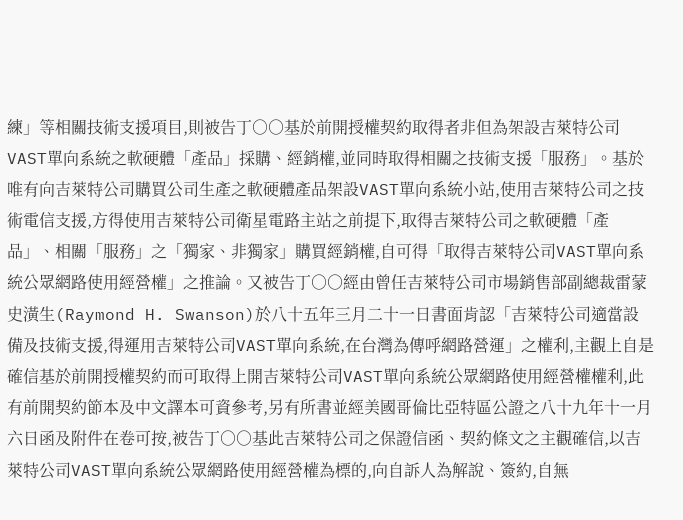練」等相關技術支援項目,則被告丁○○基於前開授權契約取得者非但為架設吉萊特公司VAST單向系統之軟硬體「產品」採購、經銷權,並同時取得相關之技術支援「服務」。基於唯有向吉萊特公司購買公司生產之軟硬體產品架設VAST單向系統小站,使用吉萊特公司之技術電信支援,方得使用吉萊特公司衛星電路主站之前提下,取得吉萊特公司之軟硬體「產品」、相關「服務」之「獨家、非獨家」購買經銷權,自可得「取得吉萊特公司VAST單向系統公眾網路使用經營權」之推論。又被告丁○○經由曾任吉萊特公司市場銷售部副總裁雷蒙史潢生(Raymond H. Swanson)於八十五年三月二十一日書面肯認「吉萊特公司適當設備及技術支援,得運用吉萊特公司VAST單向系統,在台灣為傳呼網路營運」之權利,主觀上自是確信基於前開授權契約而可取得上開吉萊特公司VAST單向系統公眾網路使用經營權權利,此有前開契約節本及中文譯本可資參考,另有所書並經美國哥倫比亞特區公證之八十九年十一月六日函及附件在卷可按,被告丁○○基此吉萊特公司之保證信函、契約條文之主觀確信,以吉萊特公司VAST單向系統公眾網路使用經營權為標的,向自訴人為解說、簽約,自無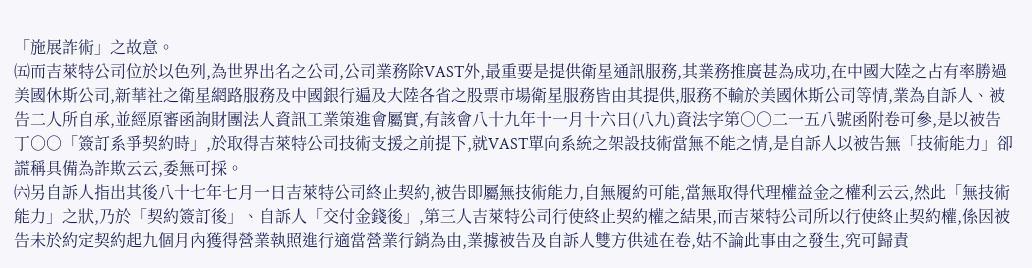「施展詐術」之故意。
㈤而吉萊特公司位於以色列,為世界出名之公司,公司業務除VAST外,最重要是提供衛星通訊服務,其業務推廣甚為成功,在中國大陸之占有率勝過美國休斯公司,新華社之衛星網路服務及中國銀行遍及大陸各省之股票市場衛星服務皆由其提供,服務不輸於美國休斯公司等情,業為自訴人、被告二人所自承,並經原審函詢財團法人資訊工業策進會屬實,有該會八十九年十一月十六日(八九)資法字第○○二一五八號函附卷可參,是以被告丁○○「簽訂系爭契約時」,於取得吉萊特公司技術支援之前提下,就VAST單向系統之架設技術當無不能之情,是自訴人以被告無「技術能力」卻謊稱具備為詐欺云云,委無可採。
㈥另自訴人指出其後八十七年七月一日吉萊特公司終止契約,被告即屬無技術能力,自無履約可能,當無取得代理權益金之權利云云,然此「無技術能力」之狀,乃於「契約簽訂後」、自訴人「交付金錢後」,第三人吉萊特公司行使終止契約權之結果,而吉萊特公司所以行使終止契約權,係因被告未於約定契約起九個月內獲得營業執照進行適當營業行銷為由,業據被告及自訴人雙方供述在卷,姑不論此事由之發生,究可歸責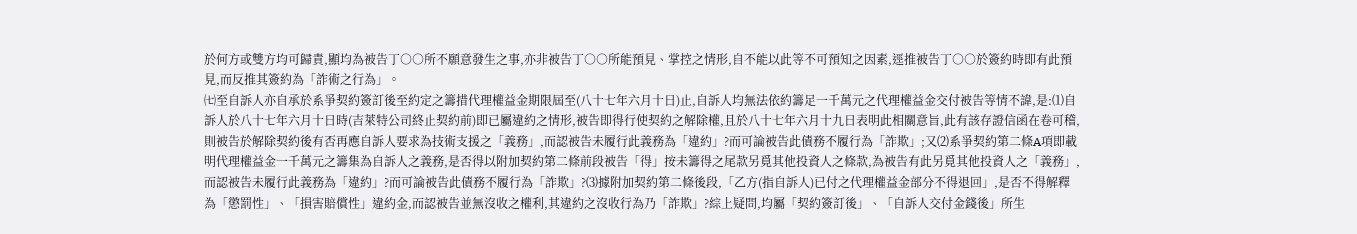於何方或雙方均可歸責,顯均為被告丁○○所不願意發生之事,亦非被告丁○○所能預見、掌控之情形,自不能以此等不可預知之因素,逕推被告丁○○於簽約時即有此預見,而反推其簽約為「詐術之行為」。
㈦至自訴人亦自承於系爭契約簽訂後至約定之籌措代理權益金期限屆至(八十七年六月十日)止,自訴人均無法依約籌足一千萬元之代理權益金交付被告等情不諱,是:⑴自訴人於八十七年六月十日時(吉萊特公司終止契約前)即已屬違約之情形,被告即得行使契約之解除權,且於八十七年六月十九日表明此相關意旨,此有該存證信函在卷可稽,則被告於解除契約後有否再應自訴人要求為技術支援之「義務」,而認被告未履行此義務為「違約」?而可論被告此債務不履行為「詐欺」;又⑵系爭契約第二條A項即載明代理權益金一千萬元之籌集為自訴人之義務,是否得以附加契約第二條前段被告「得」按未籌得之尾款另覓其他投資人之條款,為被告有此另覓其他投資人之「義務」,而認被告未履行此義務為「違約」?而可論被告此債務不履行為「詐欺」?⑶據附加契約第二條後段,「乙方(指自訴人)已付之代理權益金部分不得退回」,是否不得解釋為「懲罰性」、「損害賠償性」違約金,而認被告並無沒收之權利,其違約之沒收行為乃「詐欺」?綜上疑問,均屬「契約簽訂後」、「自訴人交付金錢後」所生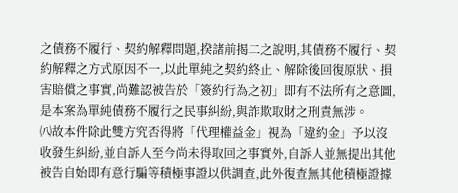之債務不履行、契約解釋問題,揆諸前揭二之說明,其債務不履行、契約解釋之方式原因不一,以此單純之契約終止、解除後回復原狀、損害賠償之事實,尚難認被告於「簽約行為之初」即有不法所有之意圖,是本案為單純債務不履行之民事糾紛,與詐欺取財之刑責無涉。
㈧故本件除此雙方究否得將「代理權益金」視為「違約金」予以沒收發生糾紛,並自訴人至今尚未得取回之事實外,自訴人並無提出其他被告自始即有意行騙等積極事證以供調查,此外復查無其他積極證據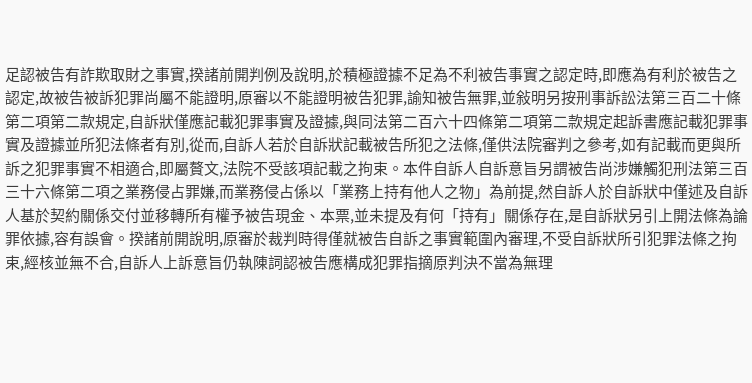足認被告有詐欺取財之事實,揆諸前開判例及說明,於積極證據不足為不利被告事實之認定時,即應為有利於被告之認定,故被告被訴犯罪尚屬不能證明,原審以不能證明被告犯罪,諭知被告無罪,並敍明另按刑事訴訟法第三百二十條第二項第二款規定,自訴狀僅應記載犯罪事實及證據,與同法第二百六十四條第二項第二款規定起訴書應記載犯罪事實及證據並所犯法條者有別,從而,自訴人若於自訴狀記載被告所犯之法條,僅供法院審判之參考,如有記載而更與所訴之犯罪事實不相適合,即屬贅文,法院不受該項記載之拘束。本件自訴人自訴意旨另謂被告尚涉嫌觸犯刑法第三百三十六條第二項之業務侵占罪嫌,而業務侵占係以「業務上持有他人之物」為前提,然自訴人於自訴狀中僅述及自訴人基於契約關係交付並移轉所有權予被告現金、本票,並未提及有何「持有」關係存在,是自訴狀另引上開法條為論罪依據,容有誤會。揆諸前開說明,原審於裁判時得僅就被告自訴之事實範圍內審理,不受自訴狀所引犯罪法條之拘束,經核並無不合,自訴人上訴意旨仍執陳詞認被告應構成犯罪指摘原判決不當為無理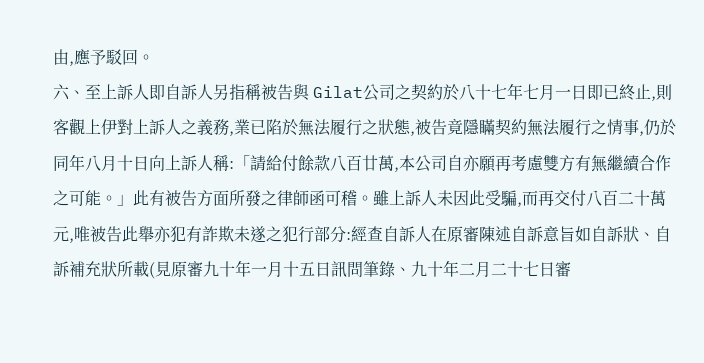由,應予駁回。
六、至上訴人即自訴人另指稱被告與 Gilat公司之契約於八十七年七月一日即已終止,則客觀上伊對上訴人之義務,業已陷於無法履行之狀態,被告竟隱瞞契約無法履行之情事,仍於同年八月十日向上訴人稱:「請給付餘款八百廿萬,本公司自亦願再考慮雙方有無繼續合作之可能。」此有被告方面所發之律師函可稽。雖上訴人未因此受騙,而再交付八百二十萬元,唯被告此舉亦犯有詐欺未遂之犯行部分:經查自訴人在原審陳述自訴意旨如自訴狀、自訴補充狀所載(見原審九十年一月十五日訊問筆錄、九十年二月二十七日審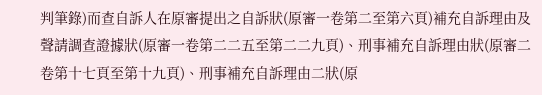判筆錄)而查自訴人在原審提出之自訴狀(原審一卷第二至第六頁)補充自訴理由及聲請調查證據狀(原審一卷第二二五至第二二九頁)、刑事補充自訴理由狀(原審二卷第十七頁至第十九頁)、刑事補充自訴理由二狀(原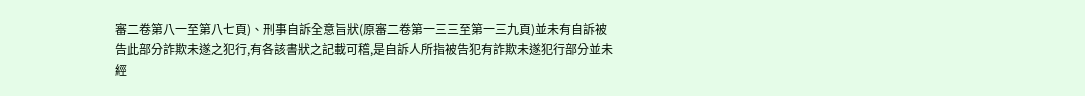審二卷第八一至第八七頁)、刑事自訴全意旨狀(原審二卷第一三三至第一三九頁)並未有自訴被告此部分詐欺未遂之犯行,有各該書狀之記載可稽,是自訴人所指被告犯有詐欺未遂犯行部分並未經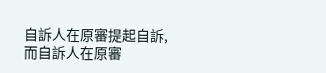自訴人在原審提起自訴,而自訴人在原審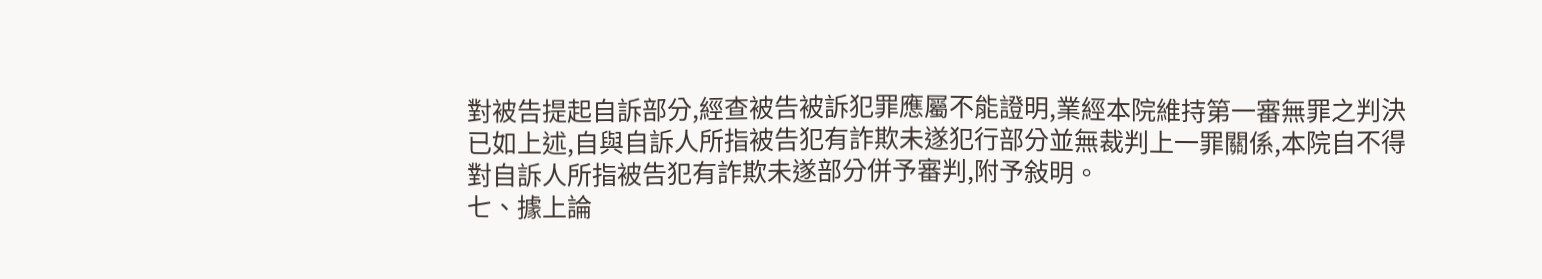對被告提起自訴部分,經查被告被訴犯罪應屬不能證明,業經本院維持第一審無罪之判決已如上述,自與自訴人所指被告犯有詐欺未遂犯行部分並無裁判上一罪關係,本院自不得對自訴人所指被告犯有詐欺未遂部分併予審判,附予敍明。
七、據上論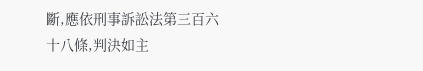斷,應依刑事訴訟法第三百六十八條,判決如主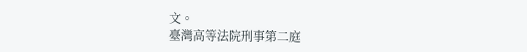文。
臺灣高等法院刑事第二庭